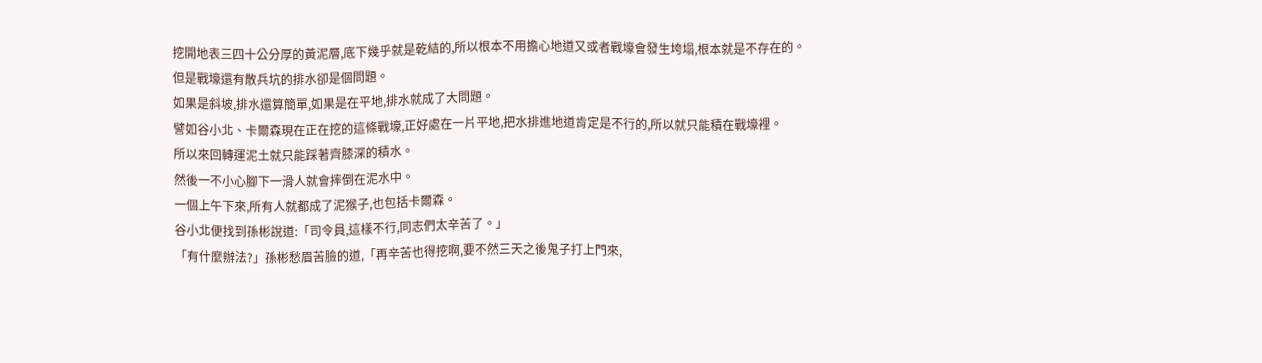挖開地表三四十公分厚的黃泥層,底下幾乎就是乾結的,所以根本不用擔心地道又或者戰壕會發生垮塌,根本就是不存在的。
但是戰壕還有散兵坑的排水卻是個問題。
如果是斜坡,排水還算簡單,如果是在平地,排水就成了大問題。
譬如谷小北、卡爾森現在正在挖的這條戰壕,正好處在一片平地,把水排進地道肯定是不行的,所以就只能積在戰壕裡。
所以來回轉運泥土就只能踩著齊膝深的積水。
然後一不小心腳下一滑人就會摔倒在泥水中。
一個上午下來,所有人就都成了泥猴子,也包括卡爾森。
谷小北便找到孫彬說道:「司令員,這樣不行,同志們太辛苦了。」
「有什麼辦法?」孫彬愁眉苦臉的道,「再辛苦也得挖啊,要不然三天之後鬼子打上門來,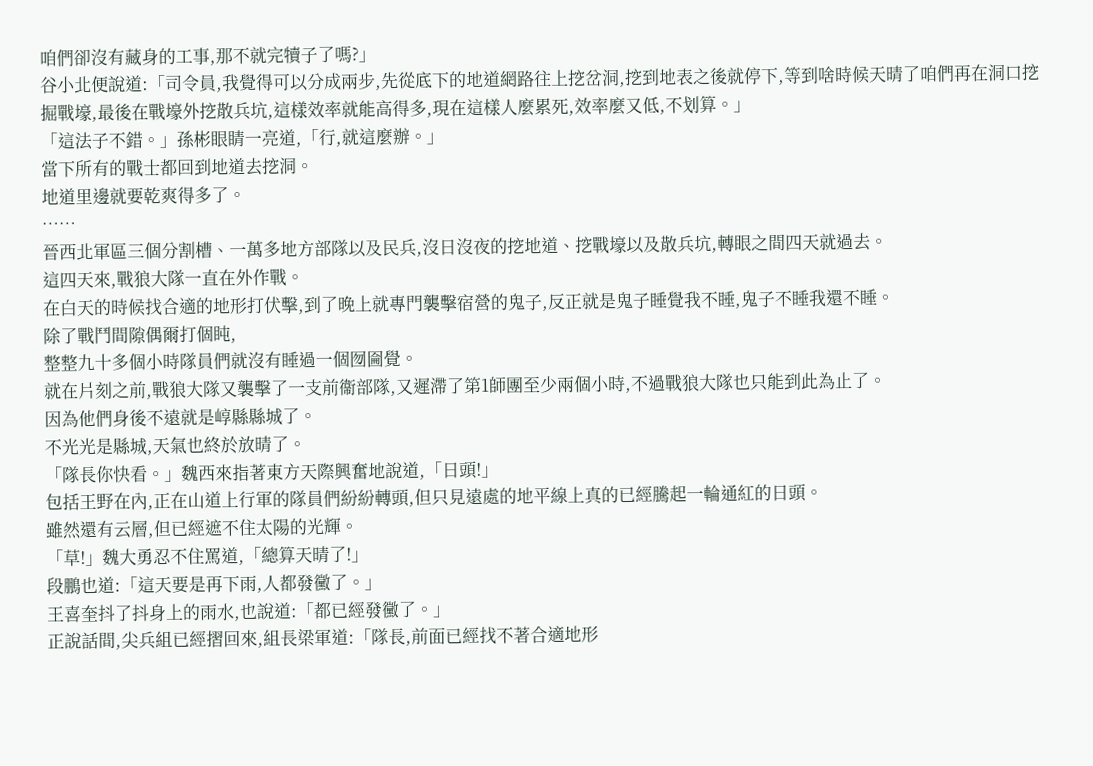咱們卻沒有藏身的工事,那不就完犢子了嗎?」
谷小北便說道:「司令員,我覺得可以分成兩步,先從底下的地道網路往上挖岔洞,挖到地表之後就停下,等到啥時候天晴了咱們再在洞口挖掘戰壕,最後在戰壕外挖散兵坑,這樣效率就能高得多,現在這樣人麼累死,效率麼又低,不划算。」
「這法子不錯。」孫彬眼睛一亮道,「行,就這麼辦。」
當下所有的戰士都回到地道去挖洞。
地道里邊就要乾爽得多了。
……
晉西北軍區三個分割槽、一萬多地方部隊以及民兵,沒日沒夜的挖地道、挖戰壕以及散兵坑,轉眼之間四天就過去。
這四天來,戰狼大隊一直在外作戰。
在白天的時候找合適的地形打伏擊,到了晚上就專門襲擊宿營的鬼子,反正就是鬼子睡覺我不睡,鬼子不睡我還不睡。
除了戰鬥間隙偶爾打個盹,
整整九十多個小時隊員們就沒有睡過一個囫圇覺。
就在片刻之前,戰狼大隊又襲擊了一支前衞部隊,又遲滯了第1師團至少兩個小時,不過戰狼大隊也只能到此為止了。
因為他們身後不遠就是崞縣縣城了。
不光光是縣城,天氣也終於放晴了。
「隊長你快看。」魏西來指著東方天際興奮地說道,「日頭!」
包括王野在內,正在山道上行軍的隊員們紛紛轉頭,但只見遠處的地平線上真的已經騰起一輪通紅的日頭。
雖然還有云層,但已經遮不住太陽的光輝。
「草!」魏大勇忍不住罵道,「總算天晴了!」
段鵬也道:「這天要是再下雨,人都發黴了。」
王喜奎抖了抖身上的雨水,也說道:「都已經發黴了。」
正說話間,尖兵組已經摺回來,組長梁軍道:「隊長,前面已經找不著合適地形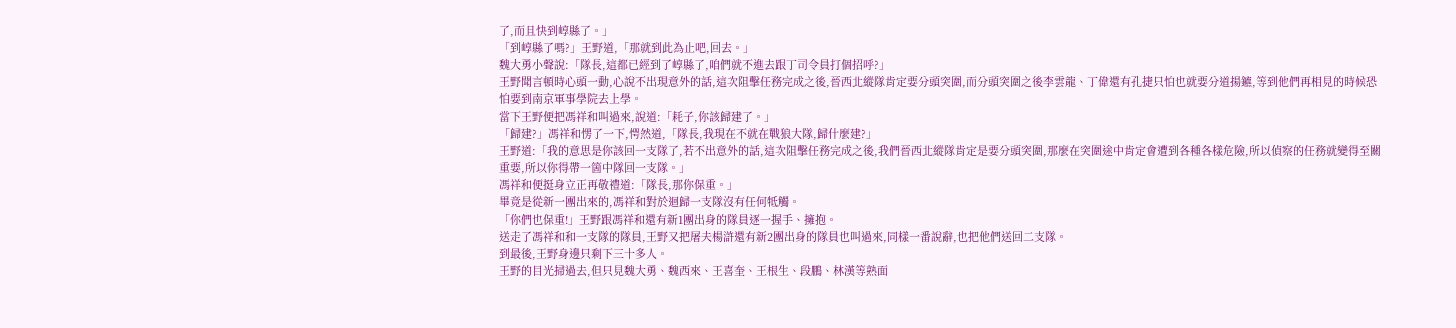了,而且快到崞縣了。」
「到崞縣了嗎?」王野道,「那就到此為止吧,回去。」
魏大勇小聲說:「隊長,這都已經到了崞縣了,咱們就不進去跟丁司令員打個招呼?」
王野聞言頓時心頭一動,心說不出現意外的話,這次阻擊任務完成之後,晉西北縱隊肯定要分頭突圍,而分頭突圍之後李雲龍、丁偉還有孔捷只怕也就要分道揚鑣,等到他們再相見的時候恐怕要到南京軍事學院去上學。
當下王野便把馮祥和叫過來,說道:「耗子,你該歸建了。」
「歸建?」馮祥和愣了一下,愕然道,「隊長,我現在不就在戰狼大隊,歸什麼建?」
王野道:「我的意思是你該回一支隊了,若不出意外的話,這次阻擊任務完成之後,我們晉西北縱隊肯定是要分頭突圍,那麼在突圍途中肯定會遭到各種各樣危險,所以偵察的任務就變得至關重要,所以你得帶一箇中隊回一支隊。」
馮祥和便挺身立正再敬禮道:「隊長,那你保重。」
畢竟是從新一團出來的,馮祥和對於迴歸一支隊沒有任何牴觸。
「你們也保重!」王野跟馮祥和還有新1團出身的隊員逐一握手、擁抱。
送走了馮祥和和一支隊的隊員,王野又把屠夫楊滸還有新2團出身的隊員也叫過來,同樣一番說辭,也把他們送回二支隊。
到最後,王野身邊只剩下三十多人。
王野的目光掃過去,但只見魏大勇、魏西來、王喜奎、王根生、段鵬、林漢等熟面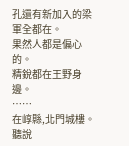孔還有新加入的梁軍全都在。
果然人都是偏心的。
精銳都在王野身邊。
……
在崞縣,北門城樓。
聽說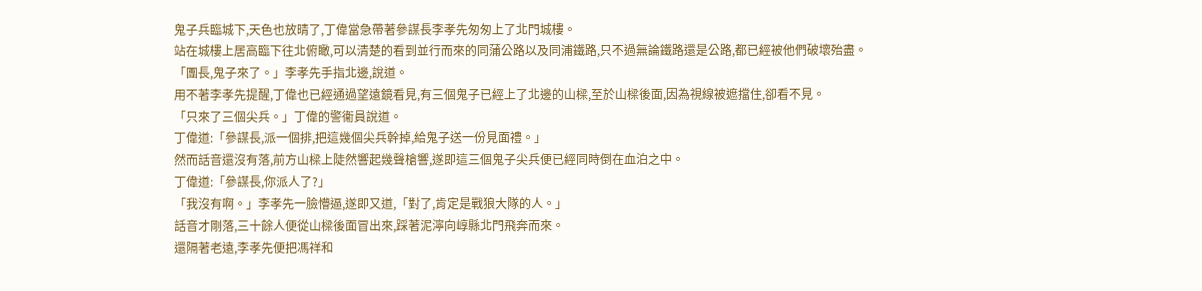鬼子兵臨城下,天色也放晴了,丁偉當急帶著參謀長李孝先匆匆上了北門城樓。
站在城樓上居高臨下往北俯瞰,可以清楚的看到並行而來的同蒲公路以及同浦鐵路,只不過無論鐵路還是公路,都已經被他們破壞殆盡。
「團長,鬼子來了。」李孝先手指北邊,說道。
用不著李孝先提醒,丁偉也已經通過望遠鏡看見,有三個鬼子已經上了北邊的山樑,至於山樑後面,因為視線被遮擋住,卻看不見。
「只來了三個尖兵。」丁偉的警衞員說道。
丁偉道:「參謀長,派一個排,把這幾個尖兵幹掉,給鬼子送一份見面禮。」
然而話音還沒有落,前方山樑上陡然響起幾聲槍響,遂即這三個鬼子尖兵便已經同時倒在血泊之中。
丁偉道:「參謀長,你派人了?」
「我沒有啊。」李孝先一臉懵逼,遂即又道,「對了,肯定是戰狼大隊的人。」
話音才剛落,三十餘人便從山樑後面冒出來,踩著泥濘向崞縣北門飛奔而來。
還隔著老遠,李孝先便把馮祥和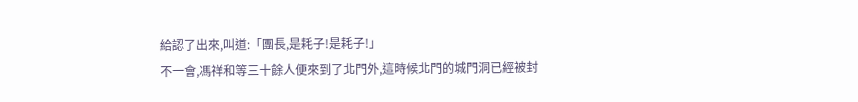給認了出來,叫道:「團長,是耗子!是耗子!」
不一會,馮祥和等三十餘人便來到了北門外,這時候北門的城門洞已經被封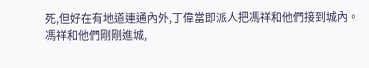死,但好在有地道連通內外,丁偉當即派人把馮祥和他們接到城內。
馮祥和他們剛剛進城,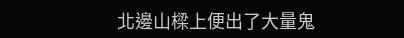北邊山樑上便出了大量鬼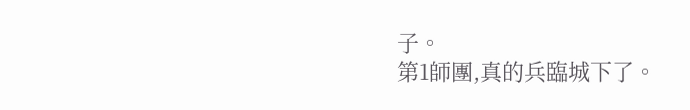子。
第1師團,真的兵臨城下了。